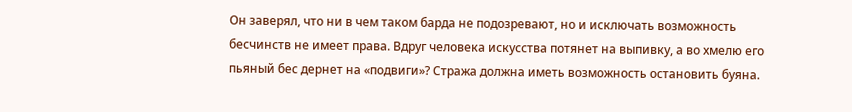Он заверял, что ни в чем таком барда не подозревают, но и исключать возможность бесчинств не имеет права. Вдруг человека искусства потянет на выпивку, а во хмелю его пьяный бес дернет на «подвиги»? Стража должна иметь возможность остановить буяна.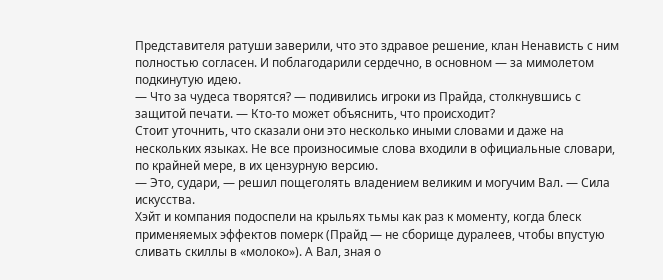Представителя ратуши заверили, что это здравое решение, клан Ненависть с ним полностью согласен. И поблагодарили сердечно, в основном — за мимолетом подкинутую идею.
— Что за чудеса творятся? — подивились игроки из Прайда, столкнувшись с защитой печати. — Кто-то может объяснить, что происходит?
Стоит уточнить, что сказали они это несколько иными словами и даже на нескольких языках. Не все произносимые слова входили в официальные словари, по крайней мере, в их цензурную версию.
— Это, судари, — решил пощеголять владением великим и могучим Вал. — Сила искусства.
Хэйт и компания подоспели на крыльях тьмы как раз к моменту, когда блеск применяемых эффектов померк (Прайд — не сборище дуралеев, чтобы впустую сливать скиллы в «молоко»). А Вал, зная о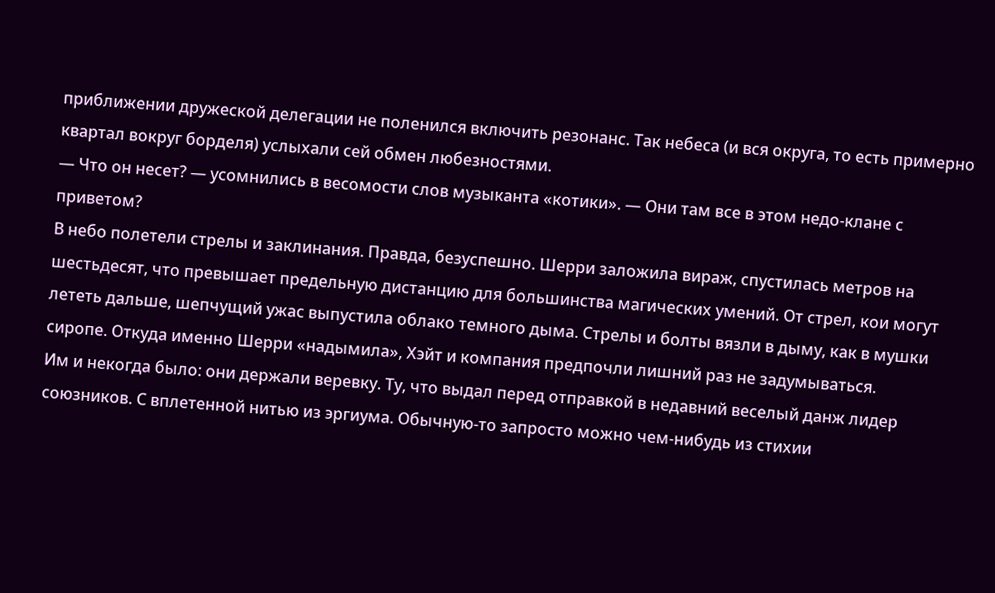приближении дружеской делегации не поленился включить резонанс. Так небеса (и вся округа, то есть примерно квартал вокруг борделя) услыхали сей обмен любезностями.
— Что он несет? — усомнились в весомости слов музыканта «котики». — Они там все в этом недо-клане с приветом?
В небо полетели стрелы и заклинания. Правда, безуспешно. Шерри заложила вираж, спустилась метров на шестьдесят, что превышает предельную дистанцию для большинства магических умений. От стрел, кои могут лететь дальше, шепчущий ужас выпустила облако темного дыма. Стрелы и болты вязли в дыму, как в мушки сиропе. Откуда именно Шерри «надымила», Хэйт и компания предпочли лишний раз не задумываться.
Им и некогда было: они держали веревку. Ту, что выдал перед отправкой в недавний веселый данж лидер союзников. С вплетенной нитью из эргиума. Обычную-то запросто можно чем-нибудь из стихии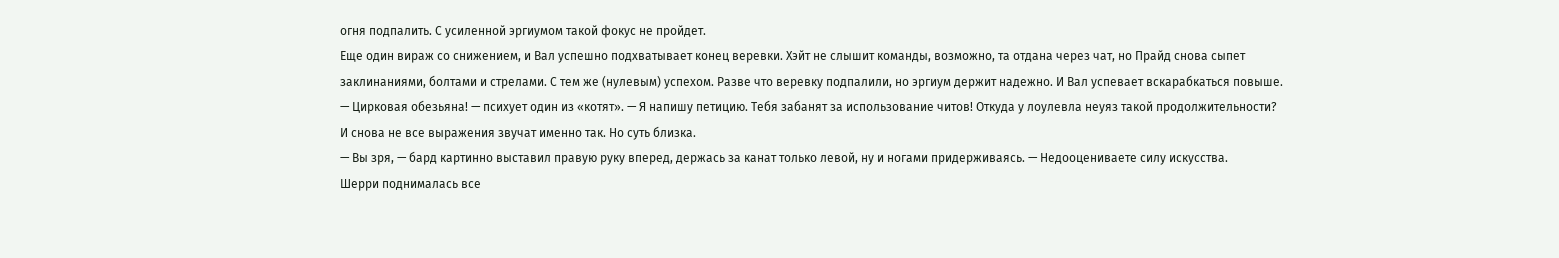огня подпалить. С усиленной эргиумом такой фокус не пройдет.
Еще один вираж со снижением, и Вал успешно подхватывает конец веревки. Хэйт не слышит команды, возможно, та отдана через чат, но Прайд снова сыпет заклинаниями, болтами и стрелами. С тем же (нулевым) успехом. Разве что веревку подпалили, но эргиум держит надежно. И Вал успевает вскарабкаться повыше.
— Цирковая обезьяна! — психует один из «котят». — Я напишу петицию. Тебя забанят за использование читов! Откуда у лоулевла неуяз такой продолжительности?
И снова не все выражения звучат именно так. Но суть близка.
— Вы зря, — бард картинно выставил правую руку вперед, держась за канат только левой, ну и ногами придерживаясь. — Недооцениваете силу искусства.
Шерри поднималась все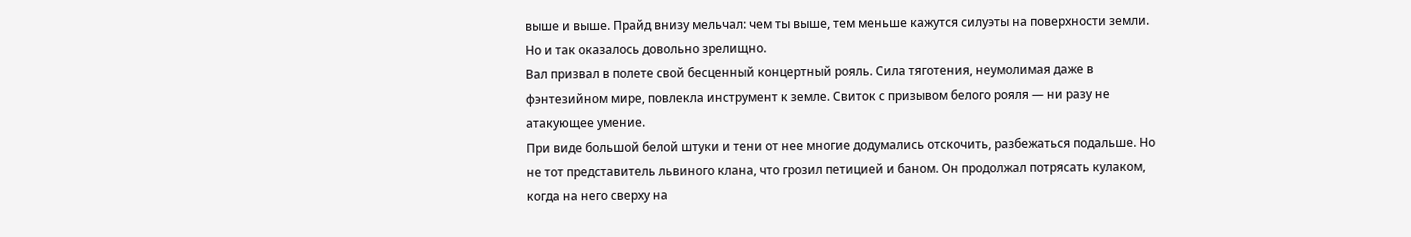выше и выше. Прайд внизу мельчал: чем ты выше, тем меньше кажутся силуэты на поверхности земли. Но и так оказалось довольно зрелищно.
Вал призвал в полете свой бесценный концертный рояль. Сила тяготения, неумолимая даже в фэнтезийном мире, повлекла инструмент к земле. Свиток с призывом белого рояля — ни разу не атакующее умение.
При виде большой белой штуки и тени от нее многие додумались отскочить, разбежаться подальше. Но не тот представитель львиного клана, что грозил петицией и баном. Он продолжал потрясать кулаком, когда на него сверху на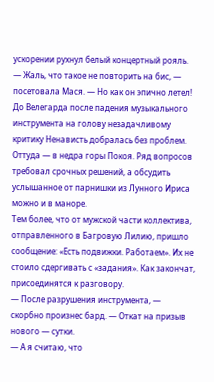ускорении рухнул белый концертный рояль.
— Жаль, что такое не повторить на бис, — посетовала Мася. — Но как он эпично летел!
До Велегарда после падения музыкального инструмента на голову незадачливому критику Ненависть добралась без проблем. Оттуда — в недра горы Покоя. Ряд вопросов требовал срочных решений, а обсудить услышанное от парнишки из Лунного Ириса можно и в маноре.
Тем более, что от мужской части коллектива, отправленного в Багровую Лилию, пришло сообщение: «Есть подвижки. Работаем». Их не стоило сдергивать с «задания». Как закончат, присоединятся к разговору.
— После разрушения инструмента, — скорбно произнес бард. — Откат на призыв нового — сутки.
— А я считаю, что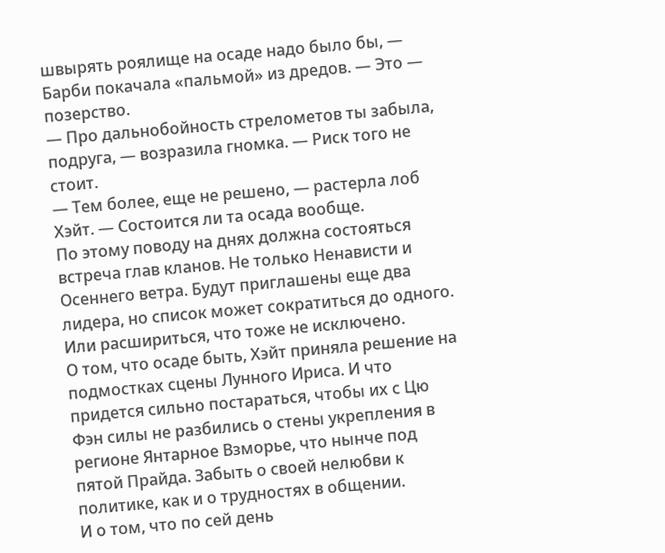швырять роялище на осаде надо было бы, — Барби покачала «пальмой» из дредов. — Это — позерство.
— Про дальнобойность стрелометов ты забыла, подруга, — возразила гномка. — Риск того не стоит.
— Тем более, еще не решено, — растерла лоб Хэйт. — Состоится ли та осада вообще.
По этому поводу на днях должна состояться встреча глав кланов. Не только Ненависти и Осеннего ветра. Будут приглашены еще два лидера, но список может сократиться до одного. Или расшириться, что тоже не исключено.
О том, что осаде быть, Хэйт приняла решение на подмостках сцены Лунного Ириса. И что придется сильно постараться, чтобы их с Цю Фэн силы не разбились о стены укрепления в регионе Янтарное Взморье, что нынче под пятой Прайда. Забыть о своей нелюбви к политике, как и о трудностях в общении.
И о том, что по сей день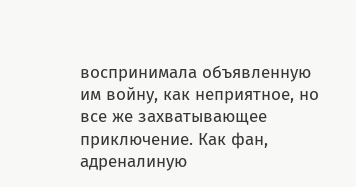воспринимала объявленную им войну, как неприятное, но все же захватывающее приключение. Как фан, адреналиную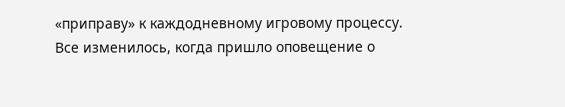«приправу» к каждодневному игровому процессу.
Все изменилось, когда пришло оповещение о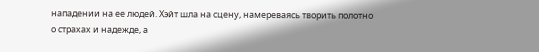нападении на ее людей. Хэйт шла на сцену, намереваясь творить полотно о страхах и надежде, а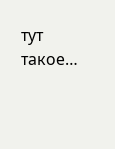тут такое…